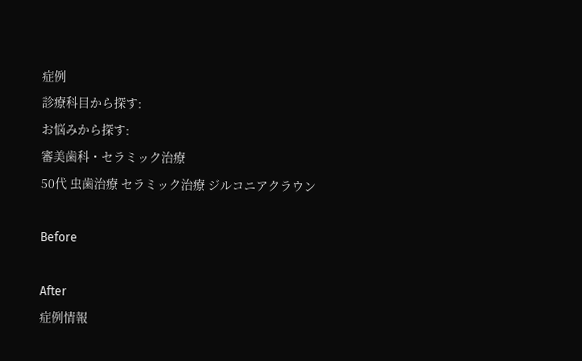症例
診療科目から探す:
お悩みから探す:
審美歯科・セラミック治療
50代 虫歯治療 セラミック治療 ジルコニアクラウン

Before

After
症例情報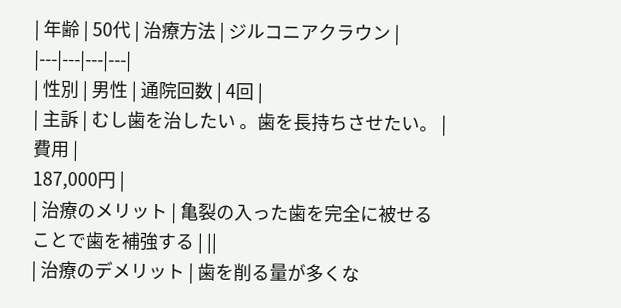| 年齢 | 50代 | 治療方法 | ジルコニアクラウン |
|---|---|---|---|
| 性別 | 男性 | 通院回数 | 4回 |
| 主訴 | むし歯を治したい 。歯を長持ちさせたい。 | 費用 |
187,000円 |
| 治療のメリット | 亀裂の入った歯を完全に被せることで歯を補強する | ||
| 治療のデメリット | 歯を削る量が多くな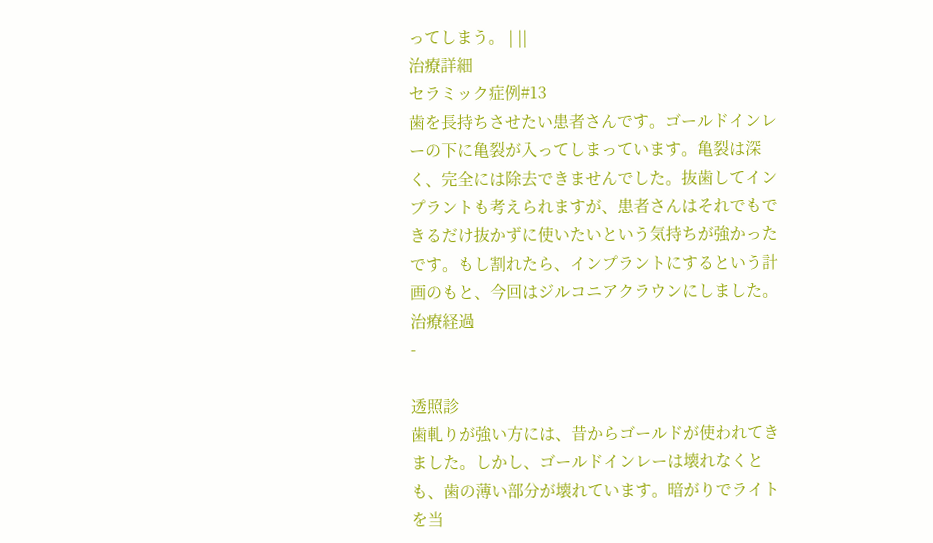ってしまう。 | ||
治療詳細
セラミック症例#13
歯を長持ちさせたい患者さんです。ゴールドインレーの下に亀裂が入ってしまっています。亀裂は深く、完全には除去できませんでした。抜歯してインプラントも考えられますが、患者さんはそれでもできるだけ抜かずに使いたいという気持ちが強かったです。もし割れたら、インプラントにするという計画のもと、今回はジルコニアクラウンにしました。
治療経過
-

透照診
歯軋りが強い方には、昔からゴールドが使われてきました。しかし、ゴールドインレーは壊れなくとも、歯の薄い部分が壊れています。暗がりでライトを当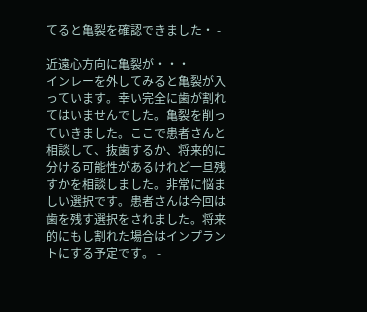てると亀裂を確認できました・ -

近遠心方向に亀裂が・・・
インレーを外してみると亀裂が入っています。幸い完全に歯が割れてはいませんでした。亀裂を削っていきました。ここで患者さんと相談して、抜歯するか、将来的に分ける可能性があるけれど一旦残すかを相談しました。非常に悩ましい選択です。患者さんは今回は歯を残す選択をされました。将来的にもし割れた場合はインプラントにする予定です。 -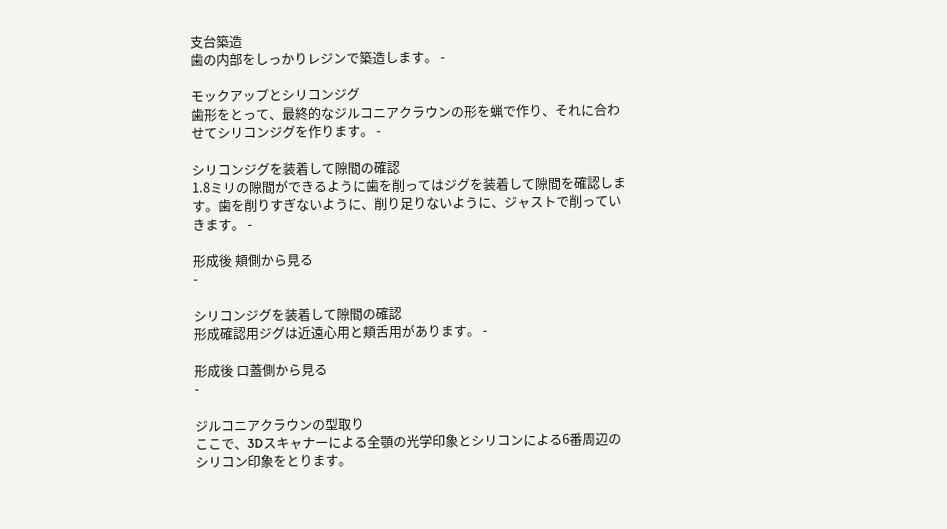支台築造
歯の内部をしっかりレジンで築造します。 -

モックアップとシリコンジグ
歯形をとって、最終的なジルコニアクラウンの形を蝋で作り、それに合わせてシリコンジグを作ります。 -

シリコンジグを装着して隙間の確認
1.8ミリの隙間ができるように歯を削ってはジグを装着して隙間を確認します。歯を削りすぎないように、削り足りないように、ジャストで削っていきます。 -

形成後 頬側から見る
-

シリコンジグを装着して隙間の確認
形成確認用ジグは近遠心用と頬舌用があります。 -

形成後 口蓋側から見る
-

ジルコニアクラウンの型取り
ここで、3Dスキャナーによる全顎の光学印象とシリコンによる6番周辺のシリコン印象をとります。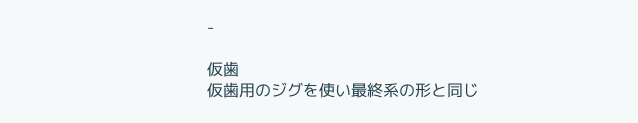-

仮歯
仮歯用のジグを使い最終系の形と同じ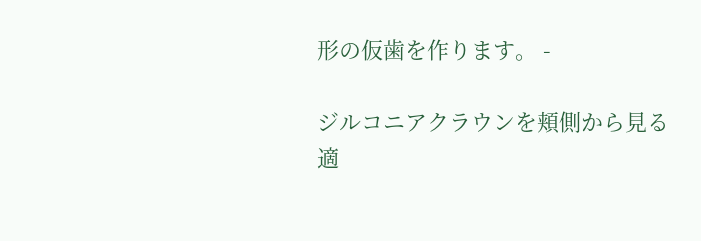形の仮歯を作ります。 -

ジルコニアクラウンを頬側から見る
適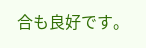合も良好です。